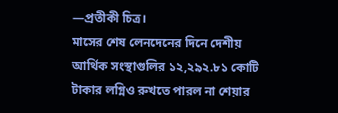—প্রতীকী চিত্র।
মাসের শেষ লেনদেনের দিনে দেশীয় আর্থিক সংস্থাগুলির ১২,২৯২.৮১ কোটি টাকার লগ্নিও রুখতে পারল না শেয়ার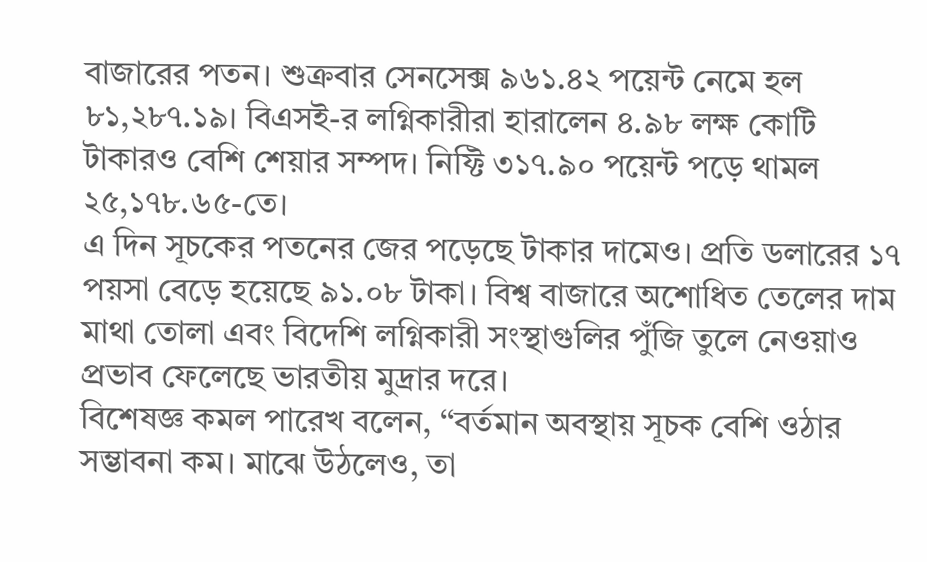বাজারের পতন। শুক্রবার সেনসেক্স ৯৬১.৪২ পয়েন্ট নেমে হল ৮১,২৮৭.১৯। বিএসই-র লগ্নিকারীরা হারালেন ৪.৯৮ লক্ষ কোটি টাকারও বেশি শেয়ার সম্পদ। নিফ্টি ৩১৭.৯০ পয়েন্ট পড়ে থামল ২৫,১৭৮.৬৫-তে।
এ দিন সূচকের পতনের জের পড়েছে টাকার দামেও। প্রতি ডলারের ১৭ পয়সা বেড়ে হয়েছে ৯১.০৮ টাকা। বিশ্ব বাজারে অশোধিত তেলের দাম মাথা তোলা এবং বিদেশি লগ্নিকারী সংস্থাগুলির পুঁজি তুলে নেওয়াও প্রভাব ফেলেছে ভারতীয় মুদ্রার দরে।
বিশেষজ্ঞ কমল পারেখ বলেন, ‘‘বর্তমান অবস্থায় সূচক বেশি ওঠার সম্ভাবনা কম। মাঝে উঠলেও, তা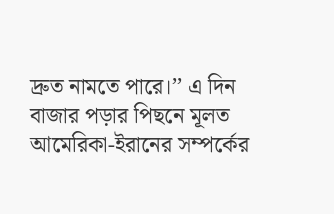দ্রুত নামতে পারে।’’ এ দিন বাজার পড়ার পিছনে মূলত আমেরিকা-ইরানের সম্পর্কের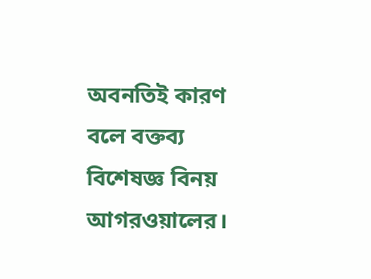অবনতিই কারণ বলে বক্তব্য বিশেষজ্ঞ বিনয় আগরওয়ালের।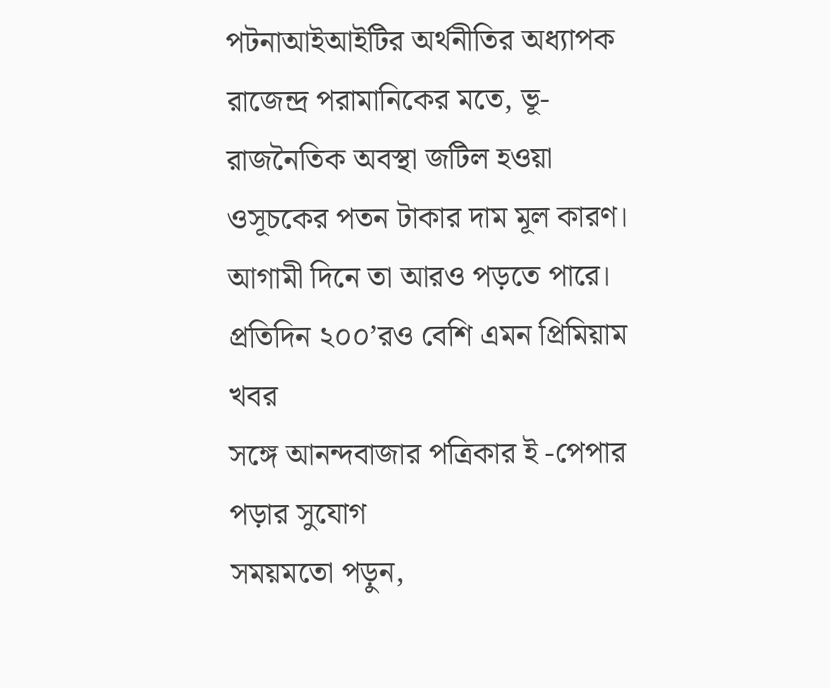পটনাআইআইটির অর্থনীতির অধ্যাপক রাজেন্দ্র পরামানিকের মতে, ভূ-রাজনৈতিক অবস্থা জটিল হওয়া ওসূচকের পতন টাকার দাম মূল কারণ। আগামী দিনে তা আরও পড়তে পারে।
প্রতিদিন ২০০’রও বেশি এমন প্রিমিয়াম খবর
সঙ্গে আনন্দবাজার পত্রিকার ই -পেপার পড়ার সুযোগ
সময়মতো পড়ুন,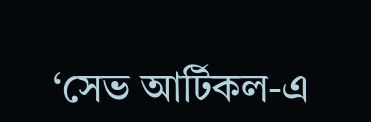‘সেভ আর্টিকল-এ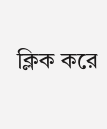ক্লিক করে